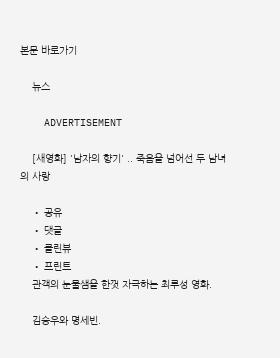본문 바로가기

    뉴스

    ADVERTISEMENT

    [새영화] '남자의 향기' .. 죽음을 넘어선 두 남녀의 사랑

    • 공유
    • 댓글
    • 클린뷰
    • 프린트
    관객의 눈물샘을 한껏 자극하는 최루성 영화.

    김승우와 명세빈.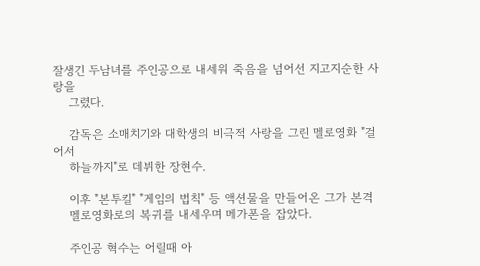잘생긴 두남녀를 주인공으로 내세워 죽음을 넘어선 지고지순한 사랑을
    그렸다.

    감독은 소매치기와 대학생의 비극적 사랑을 그린 멜로영화 "걸어서
    하늘까지"로 데뷔한 장현수.

    이후 "본투킬" "게임의 법칙" 등 액션물을 만들어온 그가 본격
    멜로영화로의 복귀를 내세우며 메가폰을 잡았다.

    주인공 혁수는 어릴때 아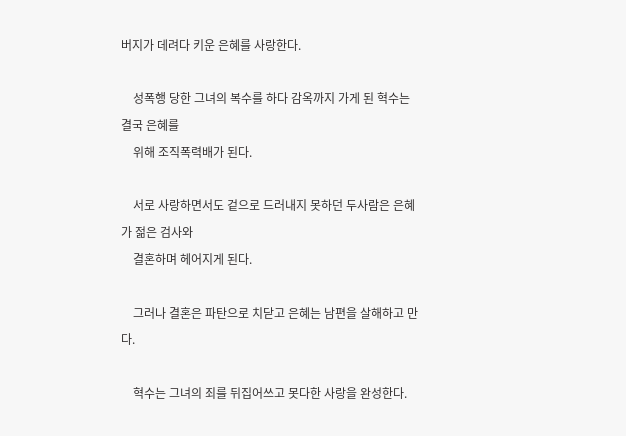버지가 데려다 키운 은혜를 사랑한다.

    성폭행 당한 그녀의 복수를 하다 감옥까지 가게 된 혁수는 결국 은혜를
    위해 조직폭력배가 된다.

    서로 사랑하면서도 겉으로 드러내지 못하던 두사람은 은혜가 젊은 검사와
    결혼하며 헤어지게 된다.

    그러나 결혼은 파탄으로 치닫고 은혜는 남편을 살해하고 만다.

    혁수는 그녀의 죄를 뒤집어쓰고 못다한 사랑을 완성한다.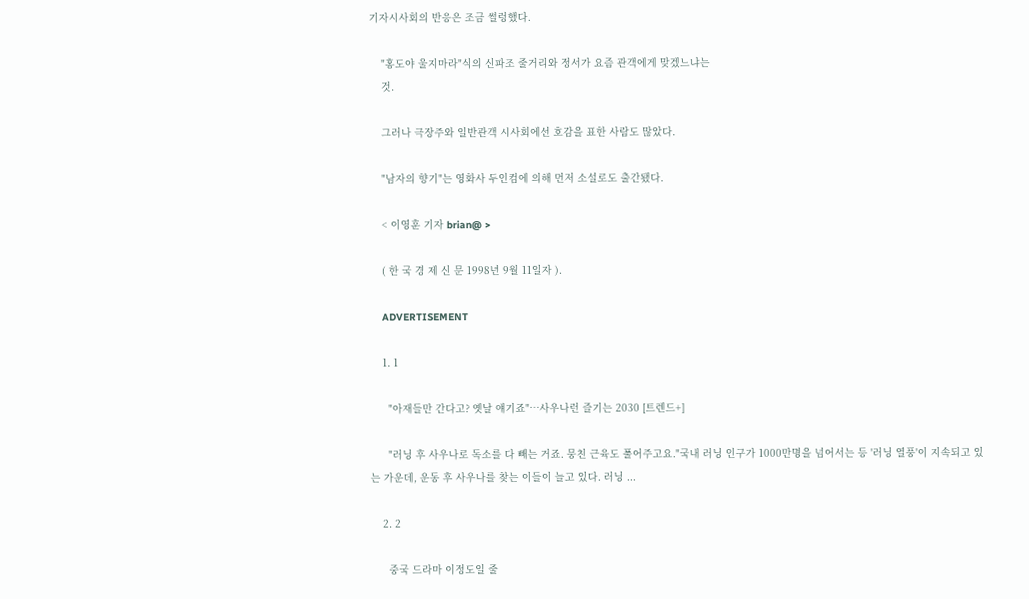기자시사회의 반응은 조금 썰렁했다.

    "홍도야 울지마라"식의 신파조 줄거리와 정서가 요즘 관객에게 맞겠느냐는
    것.

    그러나 극장주와 일반관객 시사회에선 호감을 표한 사람도 많았다.

    "남자의 향기"는 영화사 두인컴에 의해 먼저 소설로도 출간됐다.

    < 이영훈 기자 brian@ >

    ( 한 국 경 제 신 문 1998년 9월 11일자 ).

    ADVERTISEMENT

    1. 1

      "아재들만 간다고? 옛날 얘기죠"…사우나런 즐기는 2030 [트렌드+]

      "러닝 후 사우나로 독소를 다 빼는 거죠. 뭉친 근육도 풀어주고요."국내 러닝 인구가 1000만명을 넘어서는 등 '러닝 열풍'이 지속되고 있는 가운데, 운동 후 사우나를 찾는 이들이 늘고 있다. 러닝 ...

    2. 2

      중국 드라마 이정도일 줄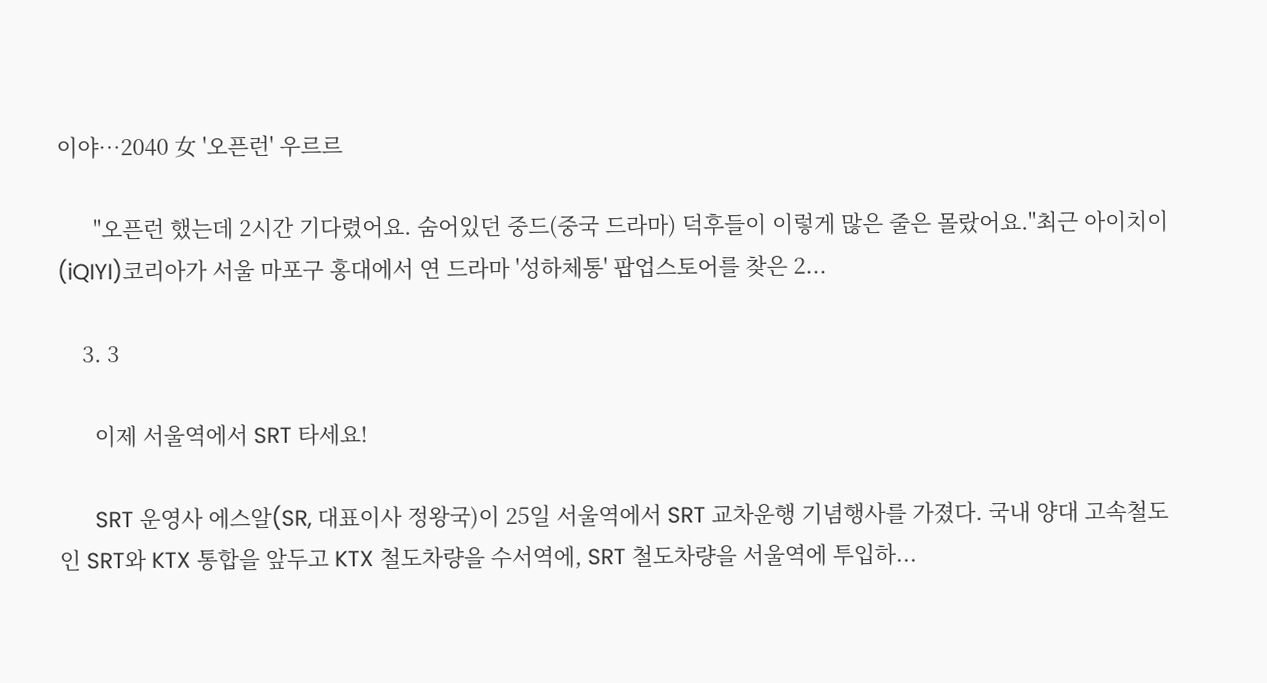이야…2040 女 '오픈런' 우르르

      "오픈런 했는데 2시간 기다렸어요. 숨어있던 중드(중국 드라마) 덕후들이 이렇게 많은 줄은 몰랐어요."최근 아이치이(iQIYI)코리아가 서울 마포구 홍대에서 연 드라마 '성하체통' 팝업스토어를 찾은 2...

    3. 3

      이제 서울역에서 SRT 타세요!

      SRT 운영사 에스알(SR, 대표이사 정왕국)이 25일 서울역에서 SRT 교차운행 기념행사를 가졌다. 국내 양대 고속철도인 SRT와 KTX 통합을 앞두고 KTX 철도차량을 수서역에, SRT 철도차량을 서울역에 투입하...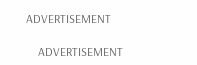ADVERTISEMENT

    ADVERTISEMENT